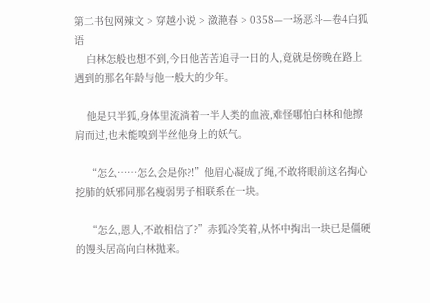第二书包网辣文 > 穿越小说 > 潋滟春 > 0358—一场恶斗—卷4白狐语
    白林怎般也想不到,今日他苦苦追寻一日的人,竟就是傍晚在路上遇到的那名年龄与他一般大的少年。

    他是只半狐,身体里流淌着一半人类的血液,难怪哪怕白林和他擦肩而过,也未能嗅到半丝他身上的妖气。

    “怎么……怎么会是你?!”他眉心凝成了绳,不敢将眼前这名掏心挖肺的妖邪同那名瘦弱男子相联系在一块。

    “怎么,恩人,不敢相信了?”赤狐冷笑着,从怀中掏出一块已是僵硬的馒头居高向白林抛来。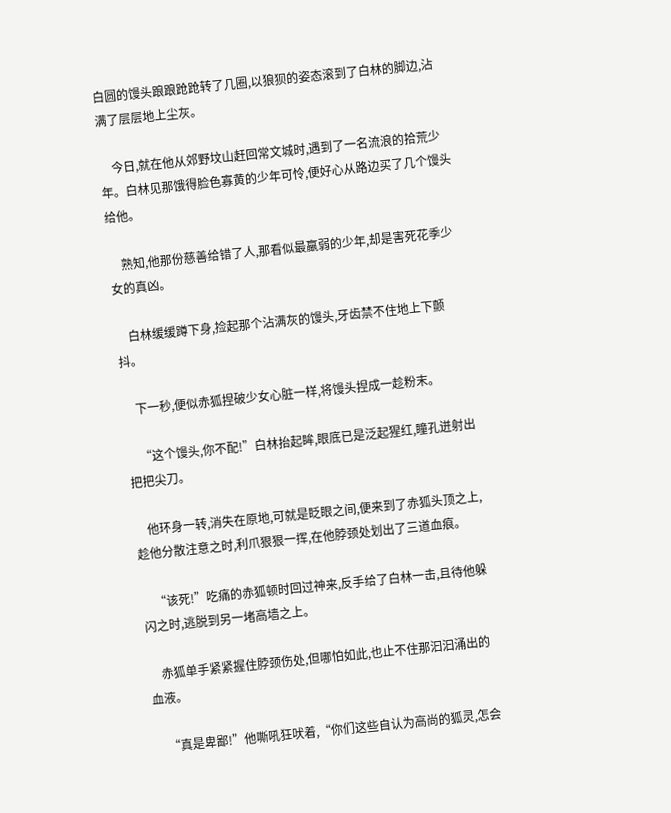白圆的馒头踉踉跄跄转了几圈,以狼狈的姿态滚到了白林的脚边,沾满了层层地上尘灰。

    今日,就在他从郊野坟山赶回常文城时,遇到了一名流浪的拾荒少年。白林见那饿得脸色寡黄的少年可怜,便好心从路边买了几个馒头给他。

    熟知,他那份慈善给错了人,那看似最羸弱的少年,却是害死花季少女的真凶。

    白林缓缓蹲下身,捡起那个沾满灰的馒头,牙齿禁不住地上下颤抖。

    下一秒,便似赤狐捏破少女心脏一样,将馒头捏成一趁粉末。

    “这个馒头,你不配!”白林抬起眸,眼底已是泛起猩红,瞳孔迸射出把把尖刀。

    他环身一转,消失在原地,可就是眨眼之间,便来到了赤狐头顶之上,趁他分散注意之时,利爪狠狠一挥,在他脖颈处划出了三道血痕。

    “该死!”吃痛的赤狐顿时回过神来,反手给了白林一击,且待他躲闪之时,逃脱到另一堵高墙之上。

    赤狐单手紧紧握住脖颈伤处,但哪怕如此,也止不住那汩汩涌出的血液。

    “真是卑鄙!”他嘶吼狂吠着,“你们这些自认为高尚的狐灵,怎会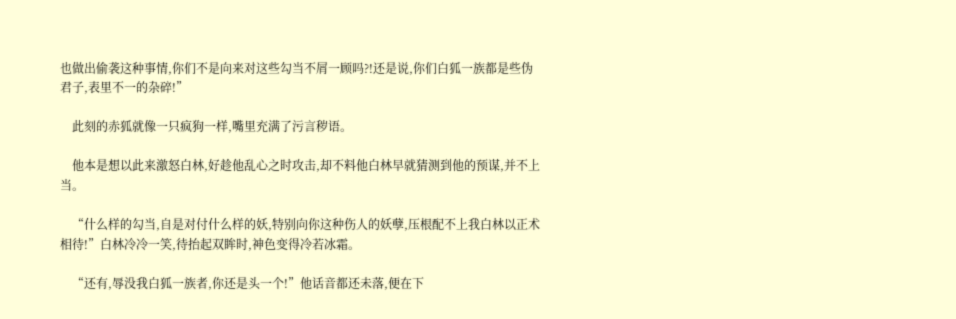也做出偷袭这种事情,你们不是向来对这些勾当不屑一顾吗?!还是说,你们白狐一族都是些伪君子,表里不一的杂碎!”

    此刻的赤狐就像一只疯狗一样,嘴里充满了污言秽语。

    他本是想以此来激怒白林,好趁他乱心之时攻击,却不料他白林早就猜测到他的预谋,并不上当。

    “什么样的勾当,自是对付什么样的妖,特别向你这种伤人的妖孽,压根配不上我白林以正术相待!”白林冷冷一笑,待抬起双眸时,神色变得冷若冰霜。

    “还有,辱没我白狐一族者,你还是头一个!”他话音都还未落,便在下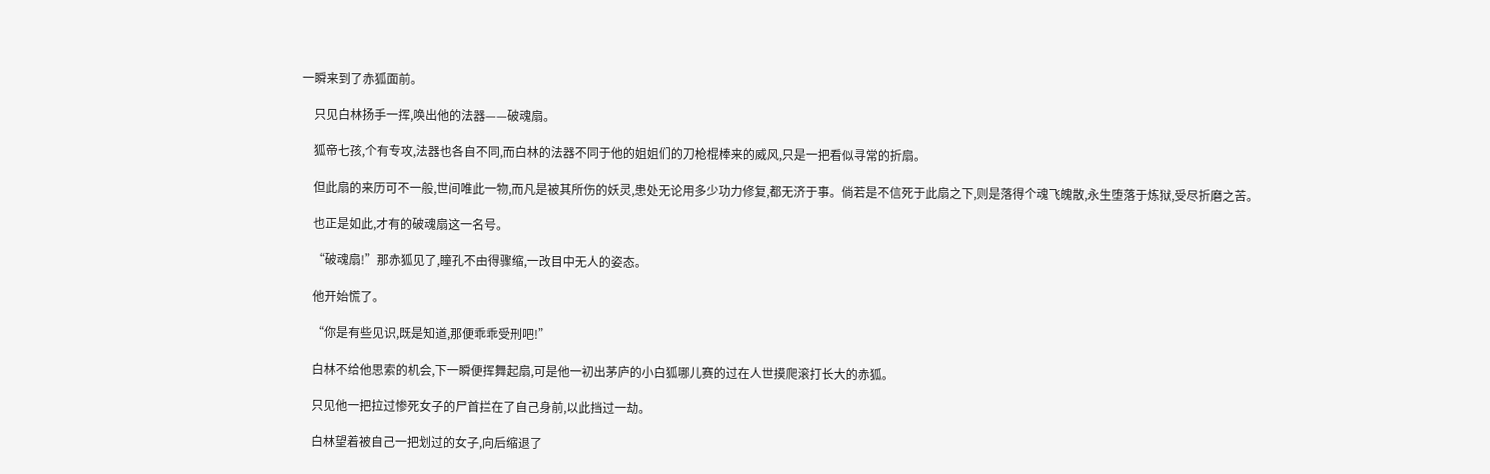一瞬来到了赤狐面前。

    只见白林扬手一挥,唤出他的法器——破魂扇。

    狐帝七孩,个有专攻,法器也各自不同,而白林的法器不同于他的姐姐们的刀枪棍棒来的威风,只是一把看似寻常的折扇。

    但此扇的来历可不一般,世间唯此一物,而凡是被其所伤的妖灵,患处无论用多少功力修复,都无济于事。倘若是不信死于此扇之下,则是落得个魂飞魄散,永生堕落于炼狱,受尽折磨之苦。

    也正是如此,才有的破魂扇这一名号。

    “破魂扇!”那赤狐见了,瞳孔不由得骤缩,一改目中无人的姿态。

    他开始慌了。

    “你是有些见识,既是知道,那便乖乖受刑吧!”

    白林不给他思索的机会,下一瞬便挥舞起扇,可是他一初出茅庐的小白狐哪儿赛的过在人世摸爬滚打长大的赤狐。

    只见他一把拉过惨死女子的尸首拦在了自己身前,以此挡过一劫。

    白林望着被自己一把划过的女子,向后缩退了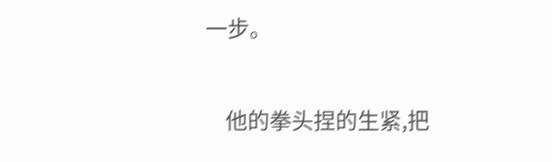一步。

    他的拳头捏的生紧,把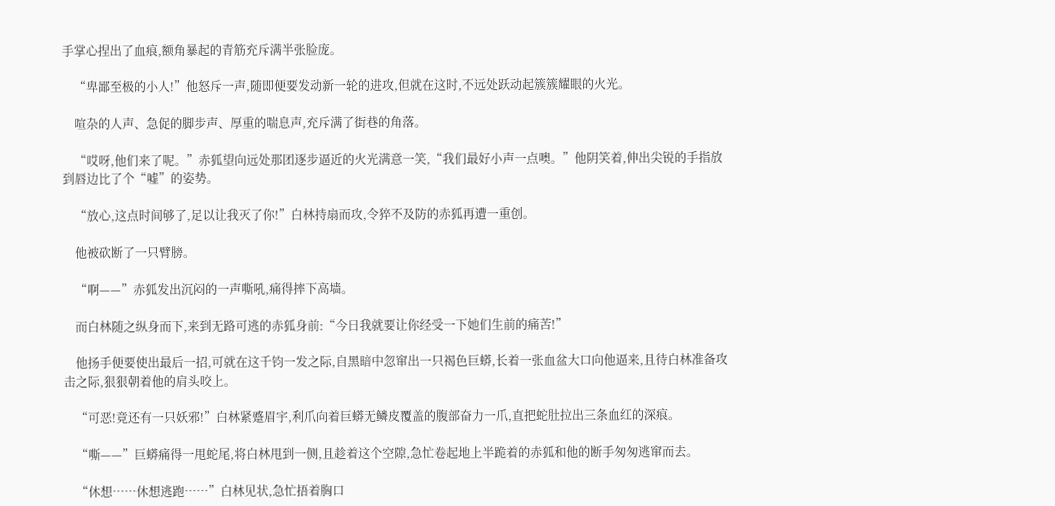手掌心捏出了血痕,额角暴起的青筋充斥满半张脸庞。

    “卑鄙至极的小人!”他怒斥一声,随即便要发动新一轮的进攻,但就在这时,不远处跃动起簇簇耀眼的火光。

    喧杂的人声、急促的脚步声、厚重的喘息声,充斥满了街巷的角落。

    “哎呀,他们来了呢。”赤狐望向远处那团逐步逼近的火光满意一笑,“我们最好小声一点噢。”他阴笑着,伸出尖锐的手指放到唇边比了个“嘘”的姿势。

    “放心,这点时间够了,足以让我灭了你!”白林持扇而攻,令猝不及防的赤狐再遭一重创。

    他被砍断了一只臂膀。

    “啊——”赤狐发出沉闷的一声嘶吼,痛得摔下高墙。

    而白林随之纵身而下,来到无路可逃的赤狐身前:“今日我就要让你经受一下她们生前的痛苦!”

    他扬手便要使出最后一招,可就在这千钧一发之际,自黑暗中忽窜出一只褐色巨蟒,长着一张血盆大口向他逼来,且待白林准备攻击之际,狠狠朝着他的肩头咬上。

    “可恶!竟还有一只妖邪!”白林紧蹙眉宇,利爪向着巨蟒无鳞皮覆盖的腹部奋力一爪,直把蛇肚拉出三条血红的深痕。

    “嘶——”巨蟒痛得一甩蛇尾,将白林甩到一侧,且趁着这个空隙,急忙卷起地上半跪着的赤狐和他的断手匆匆逃窜而去。

    “休想……休想逃跑……”白林见状,急忙捂着胸口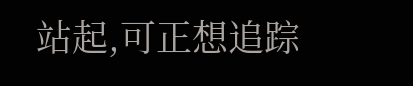站起,可正想追踪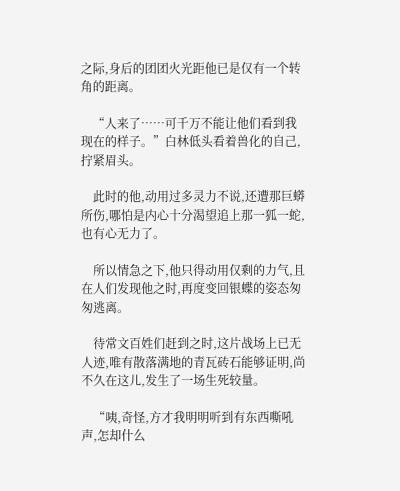之际,身后的团团火光距他已是仅有一个转角的距离。

    “人来了……可千万不能让他们看到我现在的样子。”白林低头看着兽化的自己,拧紧眉头。

    此时的他,动用过多灵力不说,还遭那巨蟒所伤,哪怕是内心十分渴望追上那一狐一蛇,也有心无力了。

    所以情急之下,他只得动用仅剩的力气,且在人们发现他之时,再度变回银蝶的姿态匆匆逃离。

    待常文百姓们赶到之时,这片战场上已无人迹,唯有散落满地的青瓦砖石能够证明,尚不久在这儿,发生了一场生死较量。

    “咦,奇怪,方才我明明听到有东西嘶吼声,怎却什么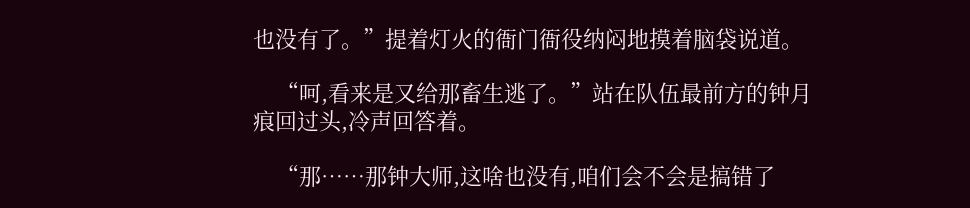也没有了。”提着灯火的衙门衙役纳闷地摸着脑袋说道。

    “呵,看来是又给那畜生逃了。”站在队伍最前方的钟月痕回过头,冷声回答着。

    “那……那钟大师,这啥也没有,咱们会不会是搞错了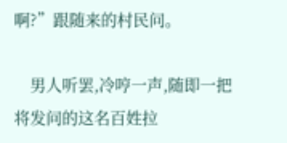啊?”跟随来的村民问。

    男人听罢,冷哼一声,随即一把将发问的这名百姓拉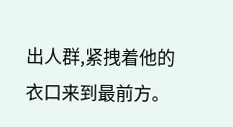出人群,紧拽着他的衣口来到最前方。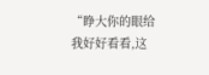“睁大你的眼给我好好看看,这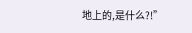地上的,是什么?!”